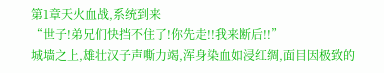第1章天火血战,系统到来
“世子!弟兄们快挡不住了!你先走!!我来断后!!”
城墙之上,雄壮汉子声嘶力竭,浑身染血如浸红绸,面目因极致的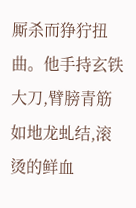厮杀而狰狞扭曲。他手持玄铁大刀,臂膀青筋如地龙虬结,滚烫的鲜血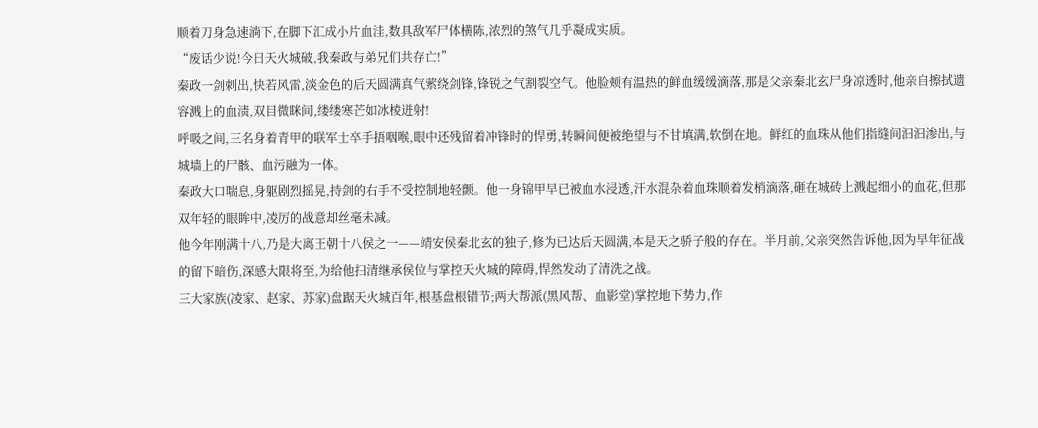顺着刀身急速淌下,在脚下汇成小片血洼,数具敌军尸体横陈,浓烈的煞气几乎凝成实质。
“废话少说!今日天火城破,我秦政与弟兄们共存亡!”
秦政一剑刺出,快若风雷,淡金色的后天圆满真气萦绕剑锋,锋锐之气割裂空气。他脸颊有温热的鲜血缓缓滴落,那是父亲秦北玄尸身凉透时,他亲自擦拭遗容溅上的血渍,双目微眯间,缕缕寒芒如冰棱迸射!
呼吸之间,三名身着青甲的联军士卒手捂咽喉,眼中还残留着冲锋时的悍勇,转瞬间便被绝望与不甘填满,软倒在地。鲜红的血珠从他们指缝间汩汩渗出,与城墙上的尸骸、血污融为一体。
秦政大口喘息,身躯剧烈摇晃,持剑的右手不受控制地轻颤。他一身锦甲早已被血水浸透,汗水混杂着血珠顺着发梢滴落,砸在城砖上溅起细小的血花,但那双年轻的眼眸中,凌厉的战意却丝毫未减。
他今年刚满十八,乃是大离王朝十八侯之一——靖安侯秦北玄的独子,修为已达后天圆满,本是天之骄子般的存在。半月前,父亲突然告诉他,因为早年征战的留下暗伤,深感大限将至,为给他扫清继承侯位与掌控天火城的障碍,悍然发动了清洗之战。
三大家族(凌家、赵家、苏家)盘踞天火城百年,根基盘根错节;两大帮派(黑风帮、血影堂)掌控地下势力,作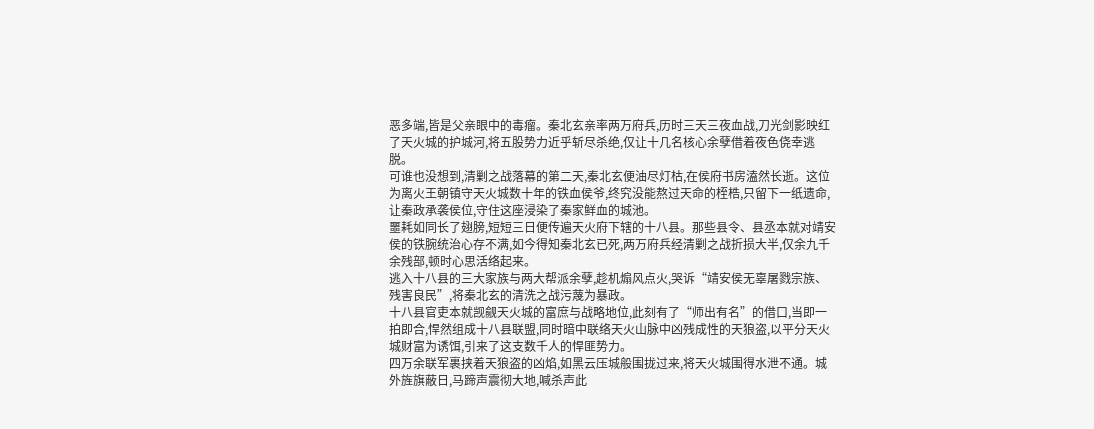恶多端,皆是父亲眼中的毒瘤。秦北玄亲率两万府兵,历时三天三夜血战,刀光剑影映红了天火城的护城河,将五股势力近乎斩尽杀绝,仅让十几名核心余孽借着夜色侥幸逃脱。
可谁也没想到,清剿之战落幕的第二天,秦北玄便油尽灯枯,在侯府书房溘然长逝。这位为离火王朝镇守天火城数十年的铁血侯爷,终究没能熬过天命的桎梏,只留下一纸遗命,让秦政承袭侯位,守住这座浸染了秦家鲜血的城池。
噩耗如同长了翅膀,短短三日便传遍天火府下辖的十八县。那些县令、县丞本就对靖安侯的铁腕统治心存不满,如今得知秦北玄已死,两万府兵经清剿之战折损大半,仅余九千余残部,顿时心思活络起来。
逃入十八县的三大家族与两大帮派余孽,趁机煽风点火,哭诉“靖安侯无辜屠戮宗族、残害良民”,将秦北玄的清洗之战污蔑为暴政。
十八县官吏本就觊觎天火城的富庶与战略地位,此刻有了“师出有名”的借口,当即一拍即合,悍然组成十八县联盟,同时暗中联络天火山脉中凶残成性的天狼盗,以平分天火城财富为诱饵,引来了这支数千人的悍匪势力。
四万余联军裹挟着天狼盗的凶焰,如黑云压城般围拢过来,将天火城围得水泄不通。城外旌旗蔽日,马蹄声震彻大地,喊杀声此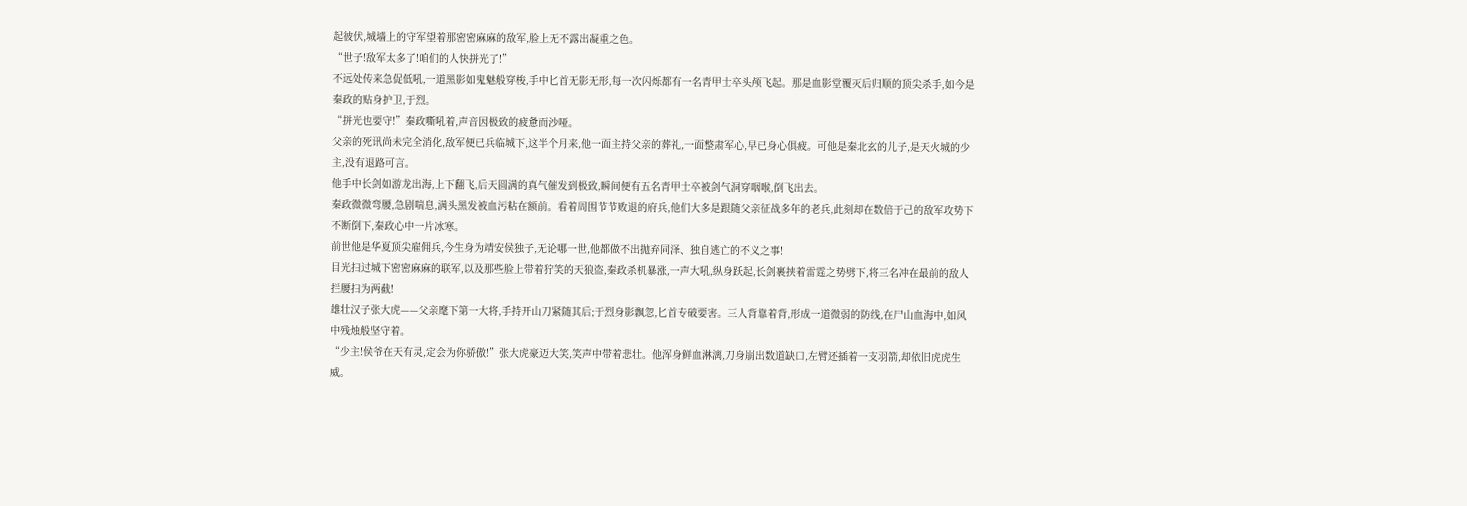起彼伏,城墙上的守军望着那密密麻麻的敌军,脸上无不露出凝重之色。
“世子!敌军太多了!咱们的人快拼光了!”
不远处传来急促低吼,一道黑影如鬼魅般穿梭,手中匕首无影无形,每一次闪烁都有一名青甲士卒头颅飞起。那是血影堂覆灭后归顺的顶尖杀手,如今是秦政的贴身护卫,于烈。
“拼光也要守!”秦政嘶吼着,声音因极致的疲惫而沙哑。
父亲的死讯尚未完全消化,敌军便已兵临城下,这半个月来,他一面主持父亲的葬礼,一面整肃军心,早已身心俱疲。可他是秦北玄的儿子,是天火城的少主,没有退路可言。
他手中长剑如游龙出海,上下翻飞,后天圆满的真气催发到极致,瞬间便有五名青甲士卒被剑气洞穿咽喉,倒飞出去。
秦政微微弯腰,急剧喘息,满头黑发被血污粘在额前。看着周围节节败退的府兵,他们大多是跟随父亲征战多年的老兵,此刻却在数倍于己的敌军攻势下不断倒下,秦政心中一片冰寒。
前世他是华夏顶尖雇佣兵,今生身为靖安侯独子,无论哪一世,他都做不出抛弃同泽、独自逃亡的不义之事!
目光扫过城下密密麻麻的联军,以及那些脸上带着狞笑的天狼盗,秦政杀机暴涨,一声大吼,纵身跃起,长剑裹挟着雷霆之势劈下,将三名冲在最前的敌人拦腰扫为两截!
雄壮汉子张大虎——父亲麾下第一大将,手持开山刀紧随其后;于烈身影飘忽,匕首专破要害。三人背靠着背,形成一道微弱的防线,在尸山血海中,如风中残烛般坚守着。
“少主!侯爷在天有灵,定会为你骄傲!”张大虎豪迈大笑,笑声中带着悲壮。他浑身鲜血淋漓,刀身崩出数道缺口,左臂还插着一支羽箭,却依旧虎虎生威。